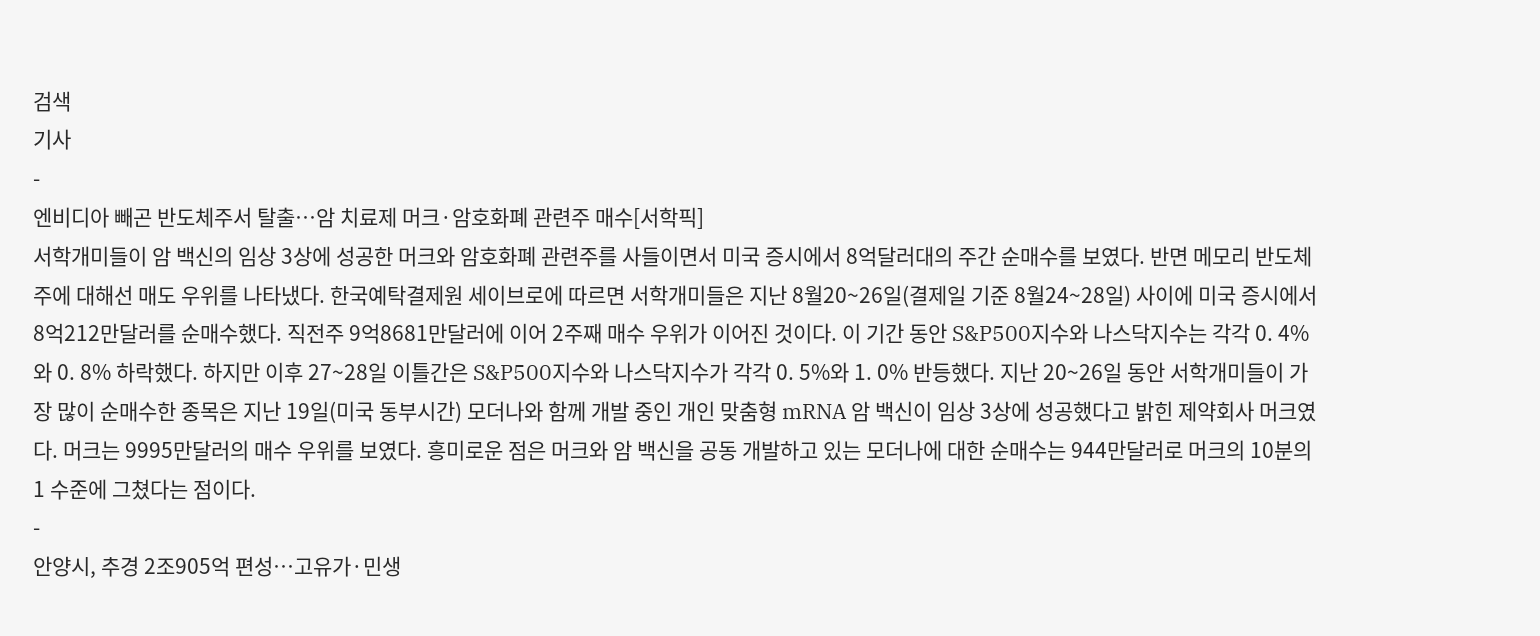검색
기사
-
엔비디아 빼곤 반도체주서 탈출…암 치료제 머크·암호화폐 관련주 매수[서학픽]
서학개미들이 암 백신의 임상 3상에 성공한 머크와 암호화폐 관련주를 사들이면서 미국 증시에서 8억달러대의 주간 순매수를 보였다. 반면 메모리 반도체주에 대해선 매도 우위를 나타냈다. 한국예탁결제원 세이브로에 따르면 서학개미들은 지난 8월20~26일(결제일 기준 8월24~28일) 사이에 미국 증시에서 8억212만달러를 순매수했다. 직전주 9억8681만달러에 이어 2주째 매수 우위가 이어진 것이다. 이 기간 동안 S&P500지수와 나스닥지수는 각각 0. 4%와 0. 8% 하락했다. 하지만 이후 27~28일 이틀간은 S&P500지수와 나스닥지수가 각각 0. 5%와 1. 0% 반등했다. 지난 20~26일 동안 서학개미들이 가장 많이 순매수한 종목은 지난 19일(미국 동부시간) 모더나와 함께 개발 중인 개인 맞춤형 mRNA 암 백신이 임상 3상에 성공했다고 밝힌 제약회사 머크였다. 머크는 9995만달러의 매수 우위를 보였다. 흥미로운 점은 머크와 암 백신을 공동 개발하고 있는 모더나에 대한 순매수는 944만달러로 머크의 10분의 1 수준에 그쳤다는 점이다.
-
안양시, 추경 2조905억 편성…고유가·민생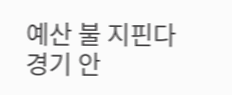예산 불 지핀다
경기 안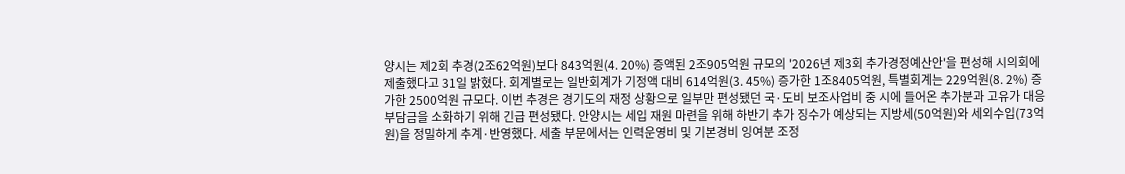양시는 제2회 추경(2조62억원)보다 843억원(4. 20%) 증액된 2조905억원 규모의 '2026년 제3회 추가경정예산안'을 편성해 시의회에 제출했다고 31일 밝혔다. 회계별로는 일반회계가 기정액 대비 614억원(3. 45%) 증가한 1조8405억원, 특별회계는 229억원(8. 2%) 증가한 2500억원 규모다. 이번 추경은 경기도의 재정 상황으로 일부만 편성됐던 국·도비 보조사업비 중 시에 들어온 추가분과 고유가 대응 부담금을 소화하기 위해 긴급 편성됐다. 안양시는 세입 재원 마련을 위해 하반기 추가 징수가 예상되는 지방세(50억원)와 세외수입(73억원)을 정밀하게 추계·반영했다. 세출 부문에서는 인력운영비 및 기본경비 잉여분 조정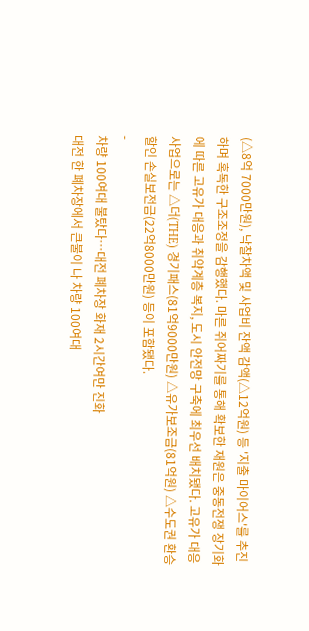(△8억 7000만원), 낙찰차액 및 사업비 잔액 감액(△12억원) 등 '지출 마이어스'를 추진하며 혹독한 구조조정을 감행했다. 마른 쥐어짜기를 통해 확보한 재원은 중동전쟁 장기화에 따른 고유가 대응과 취약계층 복지, 도시 안전망 구축에 최우선 배치됐다. 고유가 대응 사업으로는 △더(THE) 경기패스(81억9000만원) △유가보조금(81억원) △수도권 환승할인 손실보전금(22억8000만원) 등이 포함됐다.
-
차량 100여대 불탔다…대전 폐차장 화재 2시간여만 진화
대전 한 폐차장에서 큰불이 나 차량 100여대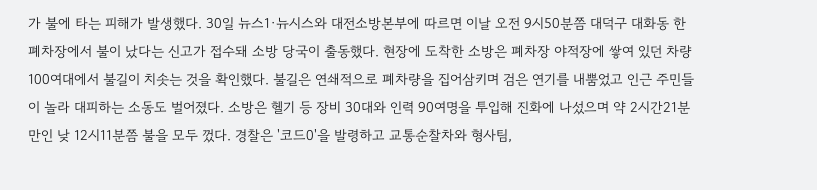가 불에 타는 피해가 발생했다. 30일 뉴스1·뉴시스와 대전소방본부에 따르면 이날 오전 9시50분쯤 대덕구 대화동 한 폐차장에서 불이 났다는 신고가 접수돼 소방 당국이 출동했다. 현장에 도착한 소방은 폐차장 야적장에 쌓여 있던 차량 100여대에서 불길이 치솟는 것을 확인했다. 불길은 연쇄적으로 폐차량을 집어삼키며 검은 연기를 내뿜었고 인근 주민들이 놀라 대피하는 소동도 벌어졌다. 소방은 헬기 등 장비 30대와 인력 90여명을 투입해 진화에 나섰으며 약 2시간21분 만인 낮 12시11분쯤 불을 모두 껐다. 경찰은 '코드0'을 발령하고 교통순찰차와 형사팀,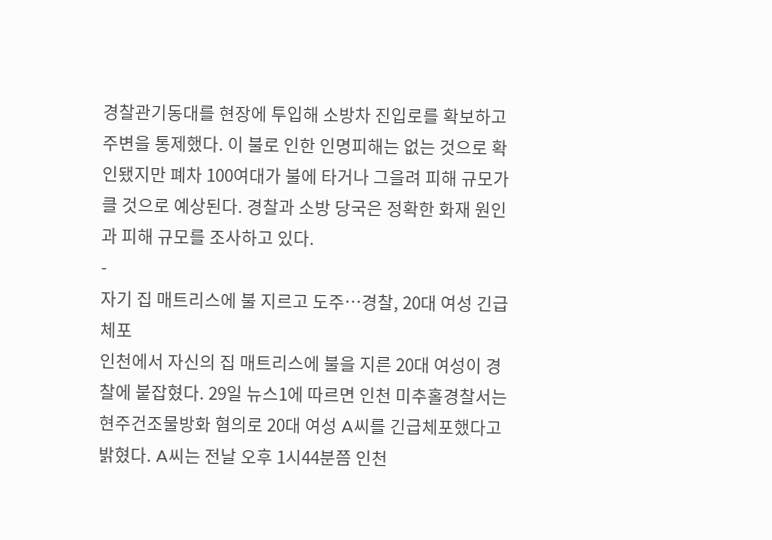경찰관기동대를 현장에 투입해 소방차 진입로를 확보하고 주변을 통제했다. 이 불로 인한 인명피해는 없는 것으로 확인됐지만 폐차 100여대가 불에 타거나 그을려 피해 규모가 클 것으로 예상된다. 경찰과 소방 당국은 정확한 화재 원인과 피해 규모를 조사하고 있다.
-
자기 집 매트리스에 불 지르고 도주…경찰, 20대 여성 긴급체포
인천에서 자신의 집 매트리스에 불을 지른 20대 여성이 경찰에 붙잡혔다. 29일 뉴스1에 따르면 인천 미추홀경찰서는 현주건조물방화 혐의로 20대 여성 A씨를 긴급체포했다고 밝혔다. A씨는 전날 오후 1시44분쯤 인천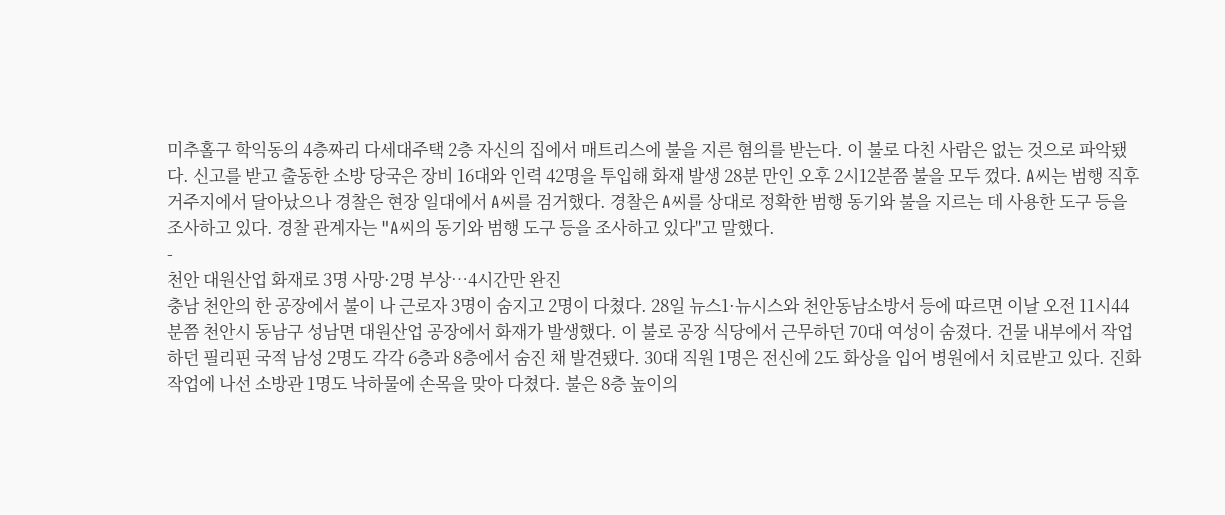미추홀구 학익동의 4층짜리 다세대주택 2층 자신의 집에서 매트리스에 불을 지른 혐의를 받는다. 이 불로 다친 사람은 없는 것으로 파악됐다. 신고를 받고 출동한 소방 당국은 장비 16대와 인력 42명을 투입해 화재 발생 28분 만인 오후 2시12분쯤 불을 모두 껐다. A씨는 범행 직후 거주지에서 달아났으나 경찰은 현장 일대에서 A씨를 검거했다. 경찰은 A씨를 상대로 정확한 범행 동기와 불을 지르는 데 사용한 도구 등을 조사하고 있다. 경찰 관계자는 "A씨의 동기와 범행 도구 등을 조사하고 있다"고 말했다.
-
천안 대원산업 화재로 3명 사망·2명 부상…4시간만 완진
충남 천안의 한 공장에서 불이 나 근로자 3명이 숨지고 2명이 다쳤다. 28일 뉴스1·뉴시스와 천안동남소방서 등에 따르면 이날 오전 11시44분쯤 천안시 동남구 성남면 대원산업 공장에서 화재가 발생했다. 이 불로 공장 식당에서 근무하던 70대 여성이 숨졌다. 건물 내부에서 작업하던 필리핀 국적 남성 2명도 각각 6층과 8층에서 숨진 채 발견됐다. 30대 직원 1명은 전신에 2도 화상을 입어 병원에서 치료받고 있다. 진화 작업에 나선 소방관 1명도 낙하물에 손목을 맞아 다쳤다. 불은 8층 높이의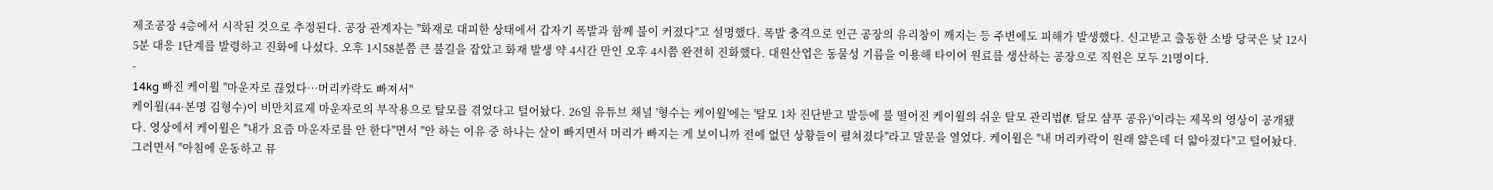제조공장 4층에서 시작된 것으로 추정된다. 공장 관계자는 "화재로 대피한 상태에서 갑자기 폭발과 함께 불이 커졌다"고 설명했다. 폭발 충격으로 인근 공장의 유리창이 깨지는 등 주변에도 피해가 발생했다. 신고받고 출동한 소방 당국은 낮 12시5분 대응 1단계를 발령하고 진화에 나섰다. 오후 1시58분쯤 큰 불길을 잡았고 화재 발생 약 4시간 만인 오후 4시쯤 완전히 진화했다. 대원산업은 동물성 기름을 이용해 타이어 원료를 생산하는 공장으로 직원은 모두 21명이다.
-
14kg 빠진 케이윌 "마운자로 끊었다…머리카락도 빠져서"
케이윌(44·본명 김형수)이 비만치료제 마운자로의 부작용으로 탈모를 겪었다고 털어놨다. 26일 유튜브 채널 '형수는 케이윌'에는 '탈모 1차 진단받고 발등에 불 떨어진 케이윌의 쉬운 탈모 관리법(f. 탈모 샴푸 공유)'이라는 제목의 영상이 공개됐다. 영상에서 케이윌은 "내가 요즘 마운자로를 안 한다"면서 "안 하는 이유 중 하나는 살이 빠지면서 머리가 빠지는 게 보이니까 전에 없던 상황들이 펼쳐졌다"라고 말문을 열었다. 케이윌은 "내 머리카락이 원래 얇은데 더 얇아졌다"고 털어놨다. 그러면서 "아침에 운동하고 뮤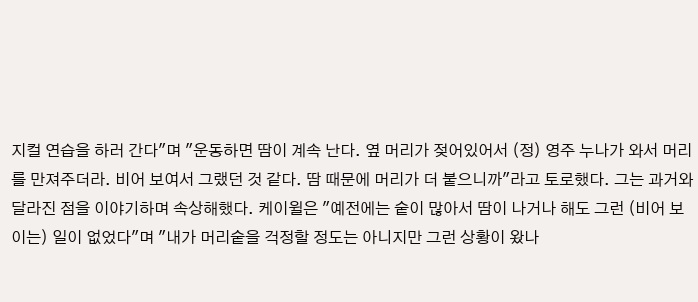지컬 연습을 하러 간다"며 "운동하면 땀이 계속 난다. 옆 머리가 젖어있어서 (정) 영주 누나가 와서 머리를 만져주더라. 비어 보여서 그랬던 것 같다. 땀 때문에 머리가 더 붙으니까"라고 토로했다. 그는 과거와 달라진 점을 이야기하며 속상해했다. 케이윌은 "예전에는 숱이 많아서 땀이 나거나 해도 그런 (비어 보이는) 일이 없었다"며 "내가 머리숱을 걱정할 정도는 아니지만 그런 상황이 왔나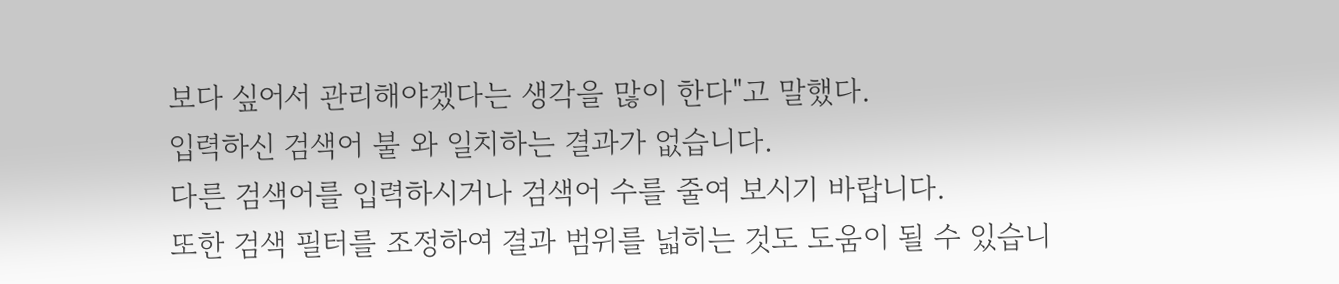보다 싶어서 관리해야겠다는 생각을 많이 한다"고 말했다.
입력하신 검색어 불 와 일치하는 결과가 없습니다.
다른 검색어를 입력하시거나 검색어 수를 줄여 보시기 바랍니다.
또한 검색 필터를 조정하여 결과 범위를 넓히는 것도 도움이 될 수 있습니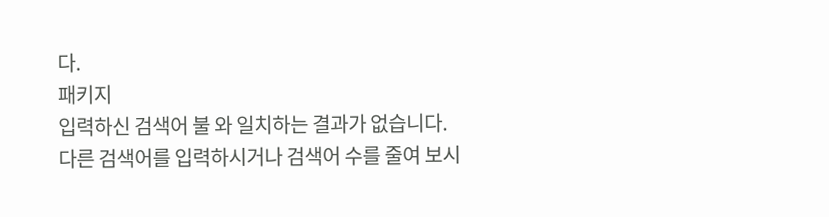다.
패키지
입력하신 검색어 불 와 일치하는 결과가 없습니다.
다른 검색어를 입력하시거나 검색어 수를 줄여 보시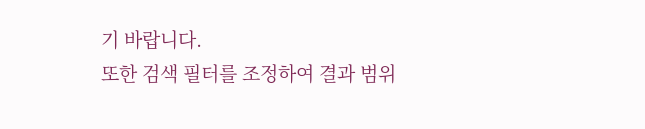기 바랍니다.
또한 검색 필터를 조정하여 결과 범위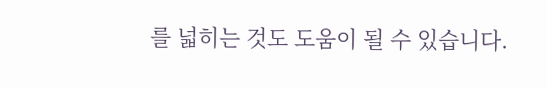를 넓히는 것도 도움이 될 수 있습니다.